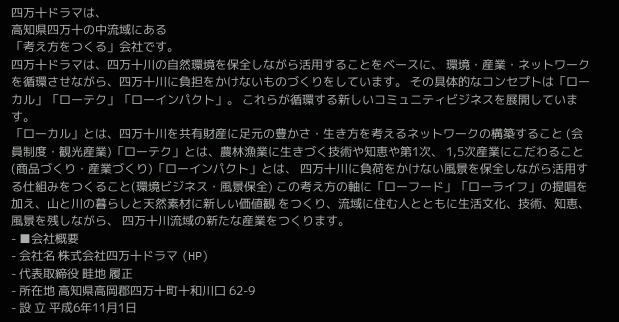四万十ドラマは、
高知県四万十の中流域にある
「考え方をつくる」会社です。
四万十ドラマは、四万十川の自然環境を保全しながら活用することをベースに、 環境・産業・ネットワークを循環させながら、四万十川に負担をかけないものづくりをしています。 その具体的なコンセプトは「ローカル」「ローテク」「ローインパクト」。 これらが循環する新しいコミュニティビジネスを展開しています。
「ローカル」とは、四万十川を共有財産に足元の豊かさ・生き方を考えるネットワークの構築すること (会員制度・観光産業)「ローテク」とは、農林漁業に生きづく技術や知恵や第1次、 1,5次産業にこだわること(商品づくり・産業づくり)「ローインパクト」とは、 四万十川に負荷をかけない風景を保全しながら活用する仕組みをつくること(環境ビジネス・風景保全) この考え方の軸に「ローフード」「ローライフ」の提唱を加え、山と川の暮らしと天然素材に新しい価値観 をつくり、流域に住む人とともに生活文化、技術、知恵、風景を残しながら、 四万十川流域の新たな産業をつくります。
- ■会社概要
- 会社名 株式会社四万十ドラマ (HP)
- 代表取締役 畦地 履正
- 所在地 高知県高岡郡四万十町十和川口 62-9
- 設 立 平成6年11月1日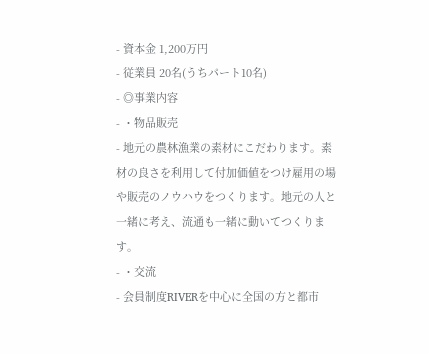- 資本金 1,200万円
- 従業員 20名(うちパート10名)
- ◎事業内容
- ・物品販売
- 地元の農林漁業の素材にこだわります。素材の良さを利用して付加価値をつけ雇用の場や販売のノウハウをつくります。地元の人と一緒に考え、流通も一緒に動いてつくります。
- ・交流
- 会員制度RIVERを中心に全国の方と都市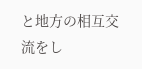と地方の相互交流をし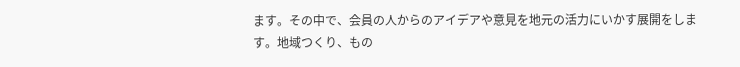ます。その中で、会員の人からのアイデアや意見を地元の活力にいかす展開をします。地域つくり、もの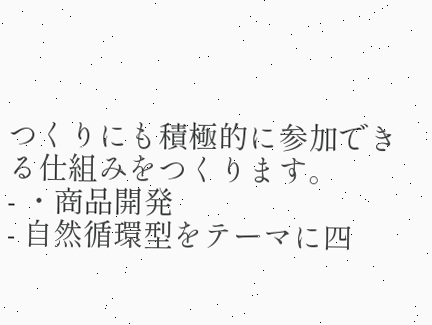つくりにも積極的に参加できる仕組みをつくります。
- ・商品開発
- 自然循環型をテーマに四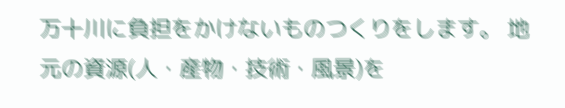万十川に負担をかけないものつくりをします。 地元の資源(人・産物・技術・風景)を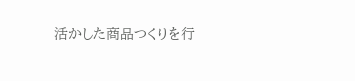活かした商品つくりを行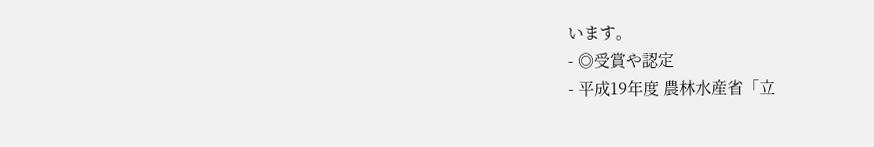います。
- ◎受賞や認定
- 平成19年度 農林水産省「立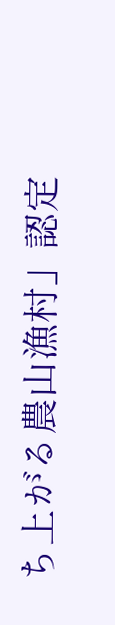ち上がる農山漁村」認定